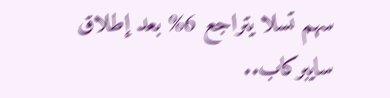سهم تسلا يتراجع 6% بعد إطلاق سايبركاب..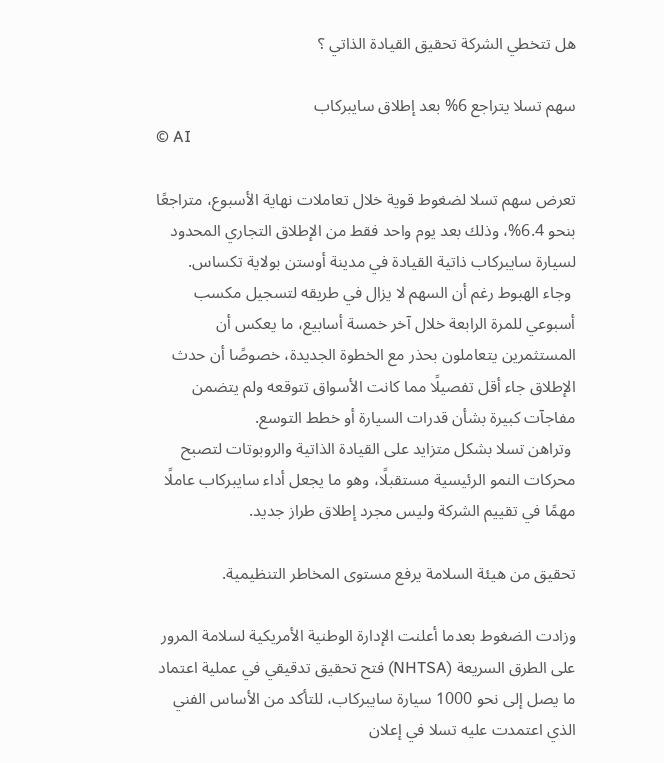هل تتخطي الشركة تحقيق القيادة الذاتي ؟

سهم تسلا يتراجع 6% بعد إطلاق سايبركاب
© AI

تعرض سهم تسلا لضغوط قوية خلال تعاملات نهاية الأسبوع، متراجعًا بنحو 6.4%، وذلك بعد يوم واحد فقط من الإطلاق التجاري المحدود لسيارة سايبركاب ذاتية القيادة في مدينة أوستن بولاية تكساس.
 وجاء الهبوط رغم أن السهم لا يزال في طريقه لتسجيل مكسب أسبوعي للمرة الرابعة خلال آخر خمسة أسابيع، ما يعكس أن المستثمرين يتعاملون بحذر مع الخطوة الجديدة، خصوصًا أن حدث الإطلاق جاء أقل تفصيلًا مما كانت الأسواق تتوقعه ولم يتضمن مفاجآت كبيرة بشأن قدرات السيارة أو خطط التوسع.
 وتراهن تسلا بشكل متزايد على القيادة الذاتية والروبوتات لتصبح محركات النمو الرئيسية مستقبلًا، وهو ما يجعل أداء سايبركاب عاملًا مهمًا في تقييم الشركة وليس مجرد إطلاق طراز جديد.

تحقيق من هيئة السلامة يرفع مستوى المخاطر التنظيمية.

وزادت الضغوط بعدما أعلنت الإدارة الوطنية الأمريكية لسلامة المرور على الطرق السريعة (NHTSA) فتح تحقيق تدقيقي في عملية اعتماد ما يصل إلى نحو 1000 سيارة سايبركاب، للتأكد من الأساس الفني الذي اعتمدت عليه تسلا في إعلان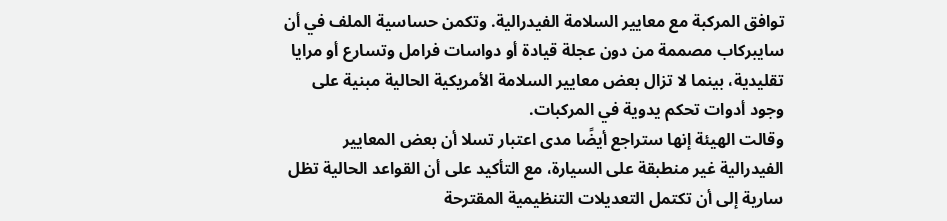توافق المركبة مع معايير السلامة الفيدرالية. وتكمن حساسية الملف في أن سايبركاب مصممة من دون عجلة قيادة أو دواسات فرامل وتسارع أو مرايا تقليدية، بينما لا تزال بعض معايير السلامة الأمريكية الحالية مبنية على وجود أدوات تحكم يدوية في المركبات.
وقالت الهيئة إنها ستراجع أيضًا مدى اعتبار تسلا أن بعض المعايير الفيدرالية غير منطبقة على السيارة، مع التأكيد على أن القواعد الحالية تظل سارية إلى أن تكتمل التعديلات التنظيمية المقترحة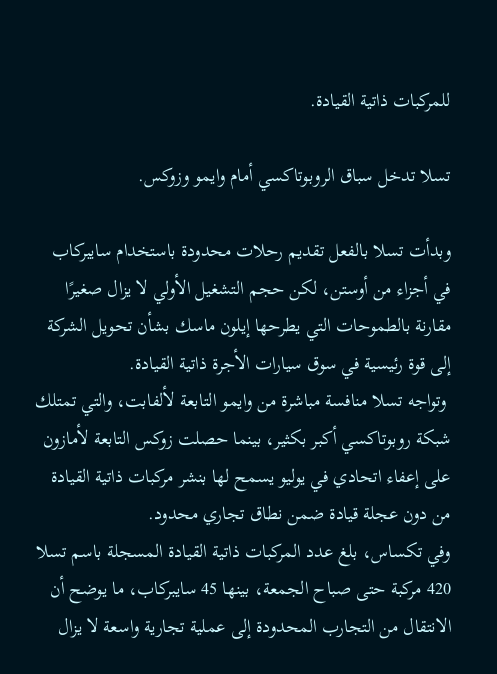للمركبات ذاتية القيادة.

تسلا تدخل سباق الروبوتاكسي أمام وايمو وزوكس.

وبدأت تسلا بالفعل تقديم رحلات محدودة باستخدام سايبركاب في أجزاء من أوستن، لكن حجم التشغيل الأولي لا يزال صغيرًا مقارنة بالطموحات التي يطرحها إيلون ماسك بشأن تحويل الشركة إلى قوة رئيسية في سوق سيارات الأجرة ذاتية القيادة.
 وتواجه تسلا منافسة مباشرة من وايمو التابعة لألفابت، والتي تمتلك شبكة روبوتاكسي أكبر بكثير، بينما حصلت زوكس التابعة لأمازون على إعفاء اتحادي في يوليو يسمح لها بنشر مركبات ذاتية القيادة من دون عجلة قيادة ضمن نطاق تجاري محدود.
وفي تكساس، بلغ عدد المركبات ذاتية القيادة المسجلة باسم تسلا 420 مركبة حتى صباح الجمعة، بينها 45 سايبركاب، ما يوضح أن الانتقال من التجارب المحدودة إلى عملية تجارية واسعة لا يزال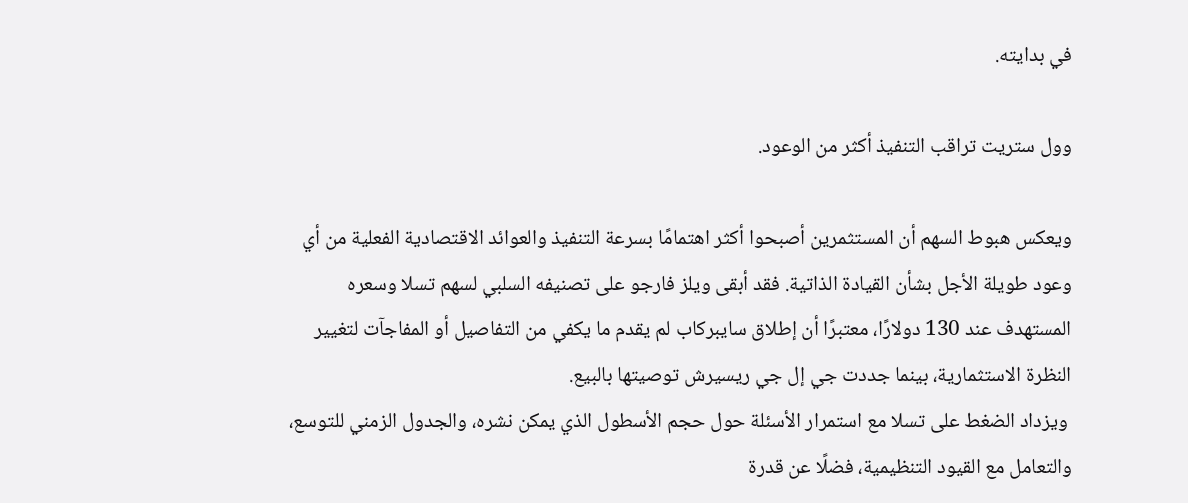في بدايته.

وول ستريت تراقب التنفيذ أكثر من الوعود.

ويعكس هبوط السهم أن المستثمرين أصبحوا أكثر اهتمامًا بسرعة التنفيذ والعوائد الاقتصادية الفعلية من أي وعود طويلة الأجل بشأن القيادة الذاتية. فقد أبقى ويلز فارجو على تصنيفه السلبي لسهم تسلا وسعره المستهدف عند 130 دولارًا، معتبرًا أن إطلاق سايبركاب لم يقدم ما يكفي من التفاصيل أو المفاجآت لتغيير النظرة الاستثمارية، بينما جددت جي إل جي ريسيرش توصيتها بالبيع.
 ويزداد الضغط على تسلا مع استمرار الأسئلة حول حجم الأسطول الذي يمكن نشره، والجدول الزمني للتوسع، والتعامل مع القيود التنظيمية، فضلًا عن قدرة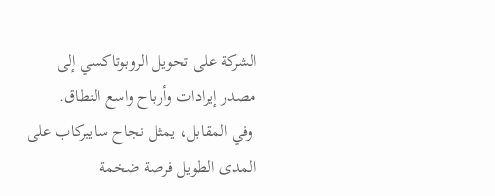الشركة على تحويل الروبوتاكسي إلى مصدر إيرادات وأرباح واسع النطاق.
 وفي المقابل، يمثل نجاح سايبركاب على المدى الطويل فرصة ضخمة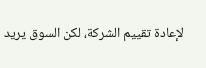لإعادة تقييم الشركة، لكن السوق يريد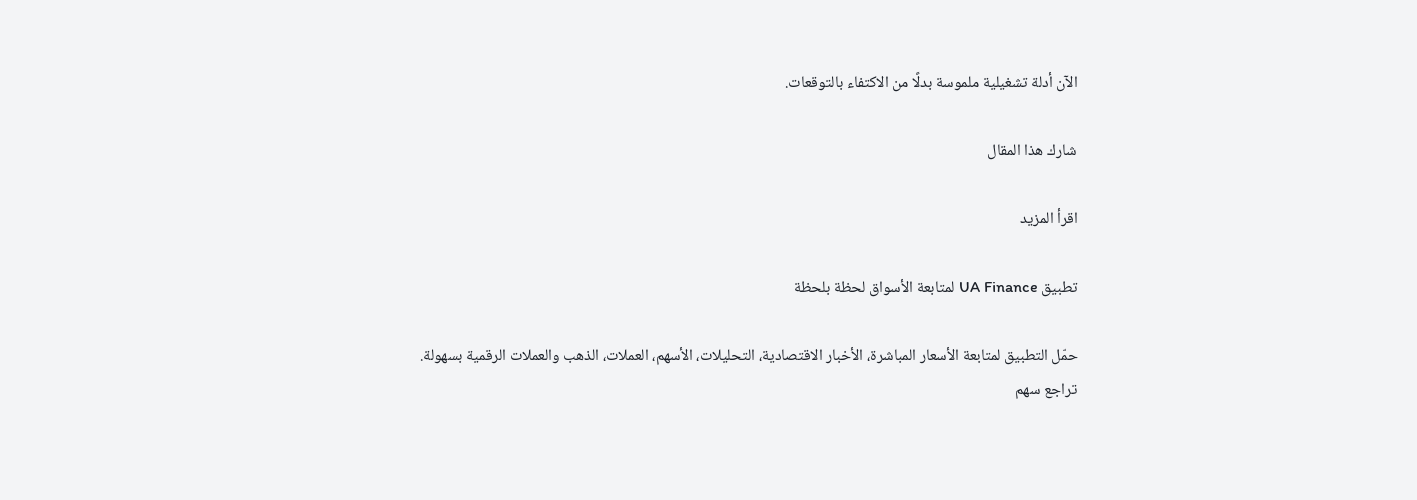الآن أدلة تشغيلية ملموسة بدلًا من الاكتفاء بالتوقعات.

شارك هذا المقال

اقرأ المزيد

تطبيق UA Finance لمتابعة الأسواق لحظة بلحظة

حمّل التطبيق لمتابعة الأسعار المباشرة، الأخبار الاقتصادية، التحليلات، الأسهم، العملات، الذهب والعملات الرقمية بسهولة.
تراجع سهم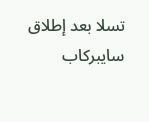تسلا بعد إطلاق سايبركاب